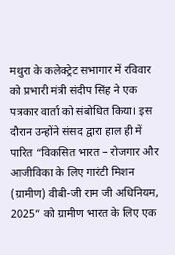मथुरा के कलेक्ट्रेट सभागार में रविवार को प्रभारी मंत्री संदीप सिंह ने एक पत्रकार वार्ता को संबोधित किया। इस दौरान उन्होंने संसद द्वारा हाल ही में पारित “विकसित भारत – रोजगार और आजीविका के लिए गारंटी मिशन (ग्रामीण) वीबी-जी राम जी अधिनियम, 2025” को ग्रामीण भारत के लिए एक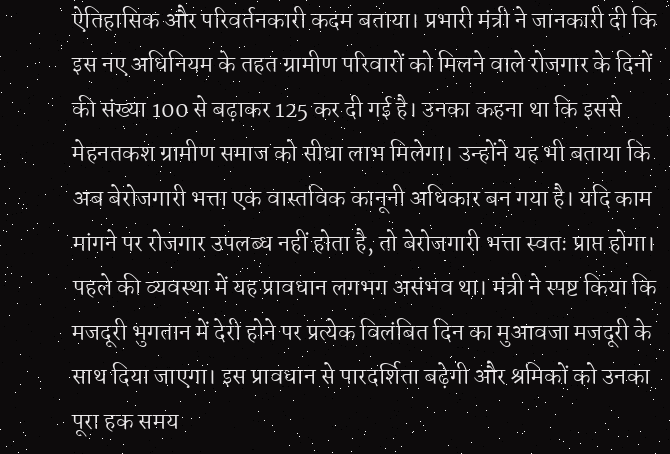ऐतिहासिक और परिवर्तनकारी कदम बताया। प्रभारी मंत्री ने जानकारी दी कि इस नए अधिनियम के तहत ग्रामीण परिवारों को मिलने वाले रोजगार के दिनों की संख्या 100 से बढ़ाकर 125 कर दी गई है। उनका कहना था कि इससे मेहनतकश ग्रामीण समाज को सीधा लाभ मिलेगा। उन्होंने यह भी बताया कि अब बेरोजगारी भत्ता एक वास्तविक कानूनी अधिकार बन गया है। यदि काम मांगने पर रोजगार उपलब्ध नहीं होता है, तो बेरोजगारी भत्ता स्वतः प्राप्त होगा। पहले की व्यवस्था में यह प्रावधान लगभग असंभव था। मंत्री ने स्पष्ट किया कि मजदूरी भुगतान में देरी होने पर प्रत्येक विलंबित दिन का मुआवजा मजदूरी के साथ दिया जाएगा। इस प्रावधान से पारदर्शिता बढ़ेगी और श्रमिकों को उनका पूरा हक समय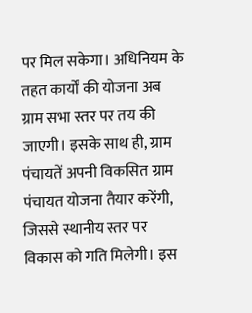पर मिल सकेगा। अधिनियम के तहत कार्यों की योजना अब ग्राम सभा स्तर पर तय की जाएगी। इसके साथ ही, ग्राम पंचायतें अपनी विकसित ग्राम पंचायत योजना तैयार करेंगी, जिससे स्थानीय स्तर पर विकास को गति मिलेगी। इस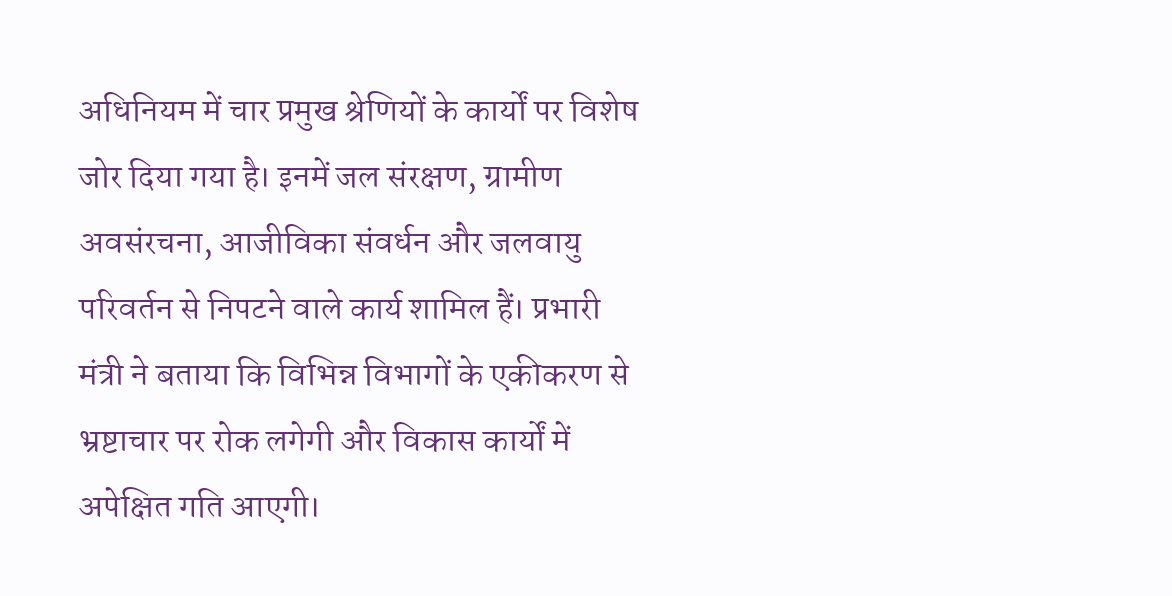अधिनियम में चार प्रमुख श्रेणियों के कार्यों पर विशेष जोर दिया गया है। इनमें जल संरक्षण, ग्रामीण अवसंरचना, आजीविका संवर्धन और जलवायु परिवर्तन से निपटने वाले कार्य शामिल हैं। प्रभारी मंत्री ने बताया कि विभिन्न विभागों के एकीकरण से भ्रष्टाचार पर रोक लगेगी और विकास कार्यों में अपेक्षित गति आएगी।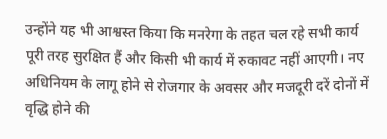उन्होंने यह भी आश्वस्त किया कि मनरेगा के तहत चल रहे सभी कार्य पूरी तरह सुरक्षित हैं और किसी भी कार्य में रुकावट नहीं आएगी। नए अधिनियम के लागू होने से रोजगार के अवसर और मजदूरी दरें दोनों में वृद्धि होने की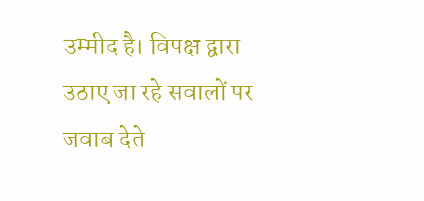उम्मीद है। विपक्ष द्वारा उठाए जा रहे सवालों पर जवाब देते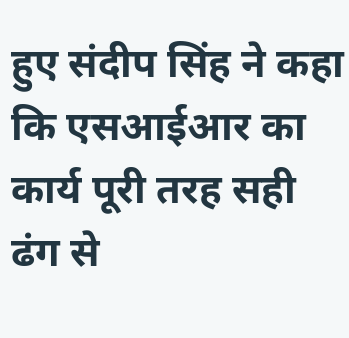हुए संदीप सिंह ने कहा कि एसआईआर का कार्य पूरी तरह सही ढंग से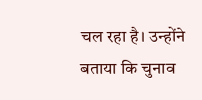चल रहा है। उन्होंने बताया कि चुनाव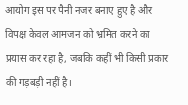आयोग इस पर पैनी नजर बनाए हुए है और विपक्ष केवल आमजन को भ्रमित करने का प्रयास कर रहा है, जबकि कहीं भी किसी प्रकार की गड़बड़ी नहीं है।